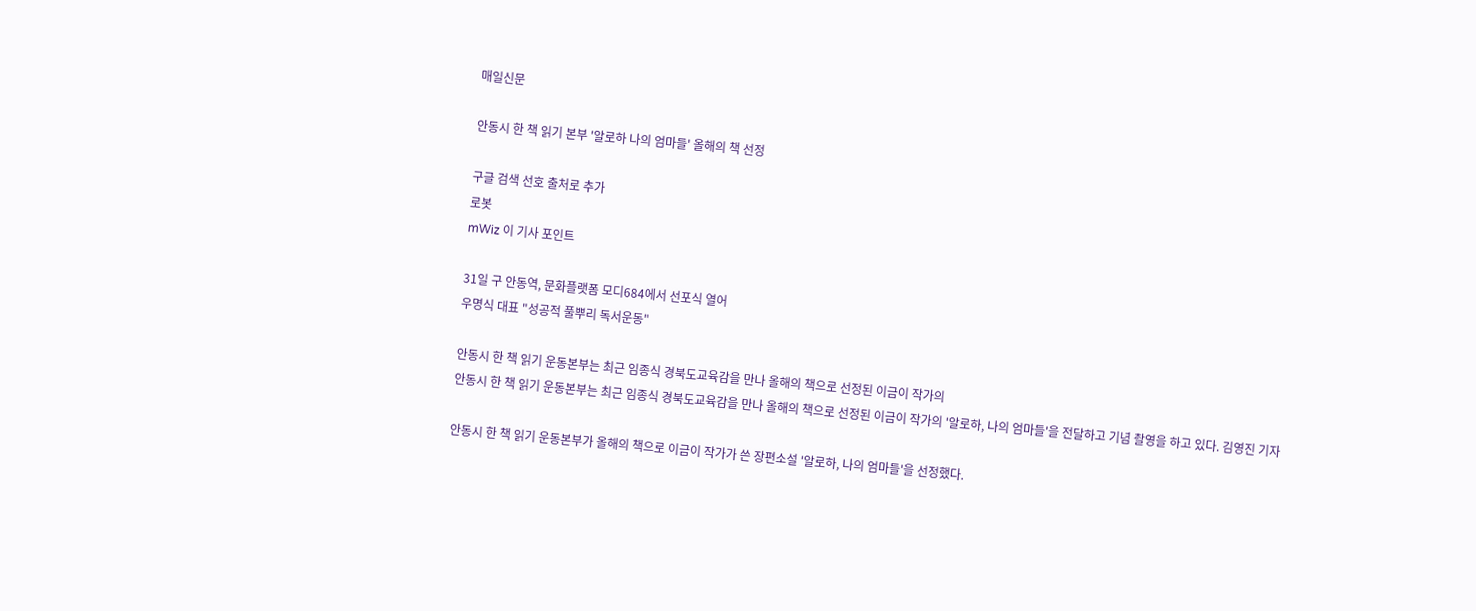매일신문

안동시 한 책 읽기 본부 '알로하 나의 엄마들' 올해의 책 선정

구글 검색 선호 출처로 추가
로봇
mWiz 이 기사 포인트

31일 구 안동역, 문화플랫폼 모디684에서 선포식 열어
우명식 대표 "성공적 풀뿌리 독서운동"

안동시 한 책 읽기 운동본부는 최근 임종식 경북도교육감을 만나 올해의 책으로 선정된 이금이 작가의
안동시 한 책 읽기 운동본부는 최근 임종식 경북도교육감을 만나 올해의 책으로 선정된 이금이 작가의 '알로하, 나의 엄마들'을 전달하고 기념 촬영을 하고 있다. 김영진 기자

안동시 한 책 읽기 운동본부가 올해의 책으로 이금이 작가가 쓴 장편소설 '알로하, 나의 엄마들'을 선정했다.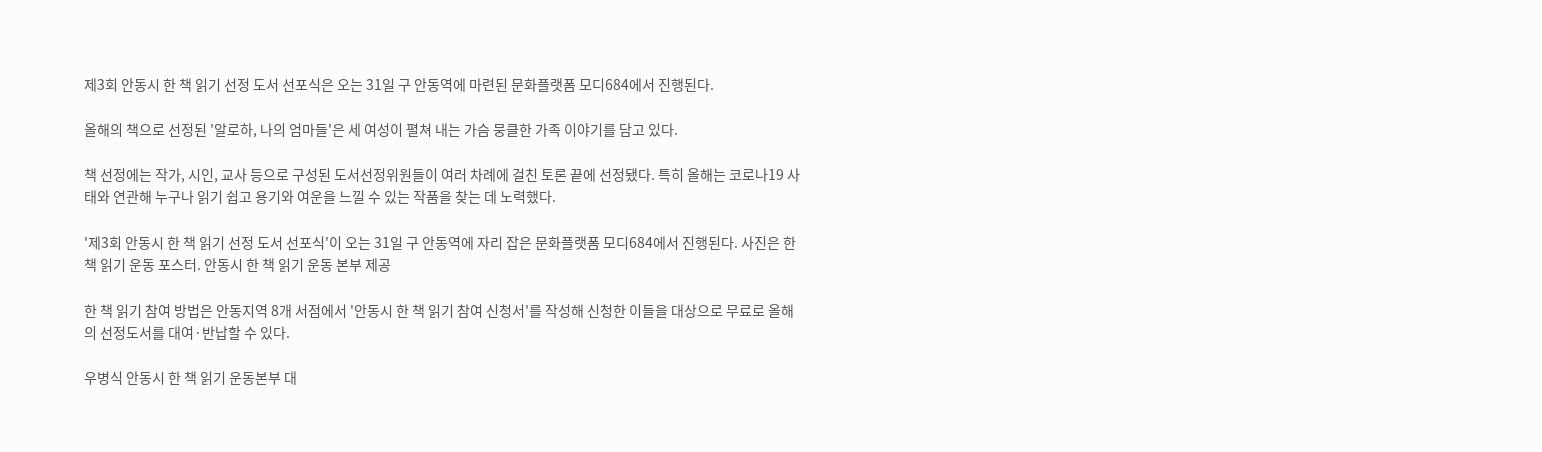제3회 안동시 한 책 읽기 선정 도서 선포식은 오는 31일 구 안동역에 마련된 문화플랫폼 모디684에서 진행된다.

올해의 책으로 선정된 '알로하, 나의 엄마들'은 세 여성이 펼쳐 내는 가슴 뭉클한 가족 이야기를 담고 있다.

책 선정에는 작가, 시인, 교사 등으로 구성된 도서선정위원들이 여러 차례에 걸친 토론 끝에 선정됐다. 특히 올해는 코로나19 사태와 연관해 누구나 읽기 쉽고 용기와 여운을 느낄 수 있는 작품을 찾는 데 노력했다.

'제3회 안동시 한 책 읽기 선정 도서 선포식'이 오는 31일 구 안동역에 자리 잡은 문화플랫폼 모디684에서 진행된다. 사진은 한 책 읽기 운동 포스터. 안동시 한 책 읽기 운동 본부 제공

한 책 읽기 참여 방법은 안동지역 8개 서점에서 '안동시 한 책 읽기 참여 신청서'를 작성해 신청한 이들을 대상으로 무료로 올해의 선정도서를 대여·반납할 수 있다.

우병식 안동시 한 책 읽기 운동본부 대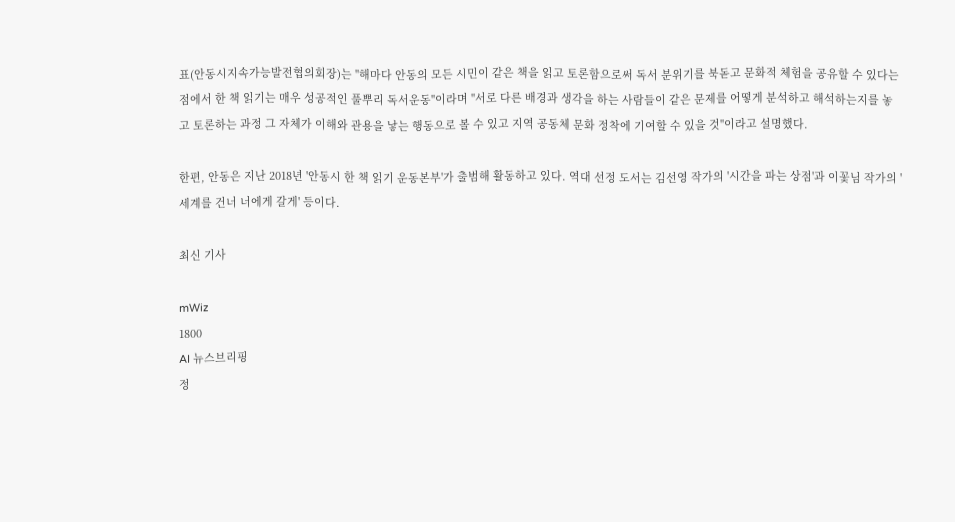표(안동시지속가능발전협의회장)는 "해마다 안동의 모든 시민이 같은 책을 읽고 토론함으로써 독서 분위기를 북돋고 문화적 체험을 공유할 수 있다는 점에서 한 책 읽기는 매우 성공적인 풀뿌리 독서운동"이라며 "서로 다른 배경과 생각을 하는 사람들이 같은 문제를 어떻게 분석하고 해석하는지를 놓고 토론하는 과정 그 자체가 이해와 관용을 낳는 행동으로 볼 수 있고 지역 공동체 문화 정착에 기여할 수 있을 것"이라고 설명했다.

한편, 안동은 지난 2018년 '안동시 한 책 읽기 운동본부'가 출범해 활동하고 있다. 역대 선정 도서는 김선영 작가의 '시간을 파는 상점'과 이꽃님 작가의 '세계를 건너 너에게 갈게' 등이다.

최신 기사

mWiz
1800
AI 뉴스브리핑
정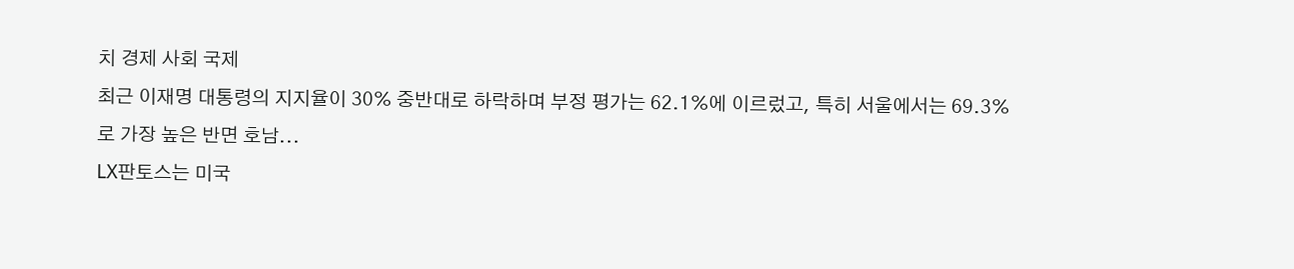치 경제 사회 국제
최근 이재명 대통령의 지지율이 30% 중반대로 하락하며 부정 평가는 62.1%에 이르렀고, 특히 서울에서는 69.3%로 가장 높은 반면 호남...
LX판토스는 미국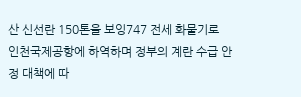산 신선란 150톤을 보잉747 전세 화물기로 인천국제공항에 하역하며 정부의 계란 수급 안정 대책에 따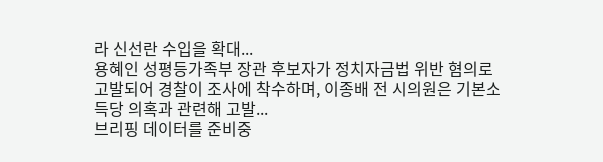라 신선란 수입을 확대...
용혜인 성평등가족부 장관 후보자가 정치자금법 위반 혐의로 고발되어 경찰이 조사에 착수하며, 이종배 전 시의원은 기본소득당 의혹과 관련해 고발...
브리핑 데이터를 준비중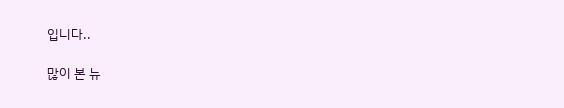입니다..

많이 본 뉴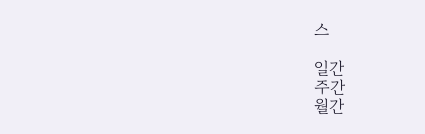스

일간
주간
월간